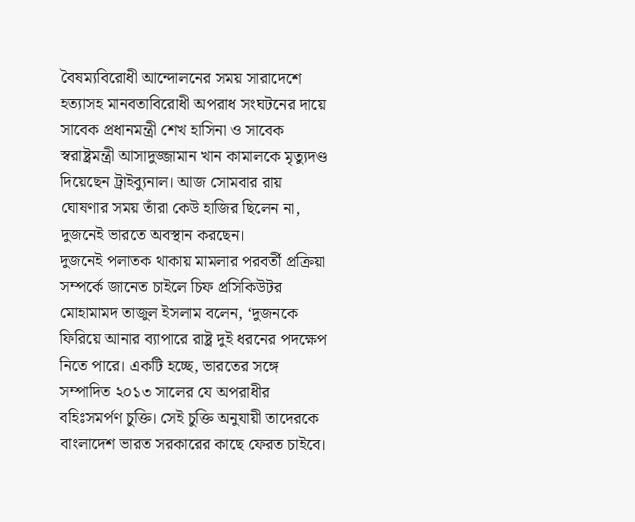বৈষম্যবিরোধী আন্দোলনের সময় সারাদেশে হত্যাসহ মানবতাবিরোধী অপরাধ সংঘটনের দায়ে সাবেক প্রধানমন্ত্রী শেখ হাসিনা ও সাবেক স্বরাষ্ট্রমন্ত্রী আসাদুজ্জামান খান কামালকে মৃত্যুদণ্ড দিয়েছেন ট্রাইব্যুনাল। আজ সোমবার রায় ঘোষণার সময় তাঁরা কেউ হাজির ছিলেন না, দুজনেই ভারতে অবস্থান করছেন।
দুজনেই পলাতক থাকায় মামলার পরবর্তী প্রক্রিয়া সম্পর্কে জানেত চাইলে চিফ প্রসিকিউটর মোহামামদ তাজুল ইসলাম বলেন, ‘দুজনকে ফিরিয়ে আনার ব্যাপারে রাষ্ট্র দুই ধরনের পদক্ষেপ নিতে পারে। একটি হচ্ছে, ভারতের সঙ্গে সম্পাদিত ২০১৩ সালের যে অপরাধীর বহিঃসমর্পণ চুক্তি। সেই চুক্তি অনুযায়ী তাদেরকে বাংলাদেশ ভারত সরকারের কাছে ফেরত চাইবে।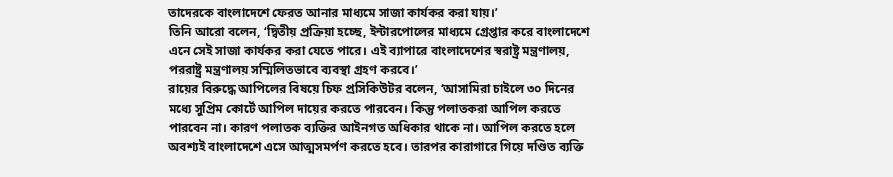তাদেরকে বাংলাদেশে ফেরত আনার মাধ্যমে সাজা কার্যকর করা যায়।’
তিনি আরো বলেন, ‘দ্বিতীয় প্রক্রিয়া হচ্ছে, ইন্টারপোলের মাধ্যমে গ্রেপ্তার করে বাংলাদেশে এনে সেই সাজা কার্যকর করা যেতে পারে। এই ব্যাপারে বাংলাদেশের স্বরাষ্ট্র মন্ত্রণালয়, পররাষ্ট্র মন্ত্রণালয় সম্মিলিতভাবে ব্যবস্থা গ্রহণ করবে।’
রায়ের বিরুদ্ধে আপিলের বিষয়ে চিফ প্রসিকিউটর বলেন, ‘আসামিরা চাইলে ৩০ দিনের মধ্যে সুপ্রিম কোর্টে আপিল দায়ের করতে পারবেন। কিন্তু পলাতকরা আপিল করতে পারবেন না। কারণ পলাতক ব্যক্তির আইনগত অধিকার থাকে না। আপিল করতে হলে অবশ্যই বাংলাদেশে এসে আত্মসমর্পণ করতে হবে। তারপর কারাগারে গিয়ে দণ্ডিত ব্যক্তি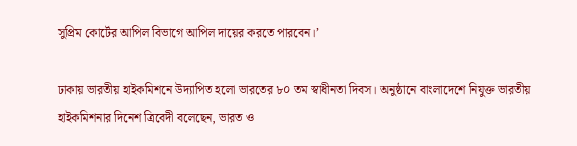সুপ্রিম কোর্টের আপিল বিভাগে আপিল দায়ের করতে পারবেন।’

ঢাকায় ভারতীয় হাইকমিশনে উদ্যাপিত হলো ভারতের ৮০ তম স্বাধীনতা দিবস। অনুষ্ঠানে বাংলাদেশে নিযুক্ত ভারতীয় হাইকমিশনার দিনেশ ত্রিবেদী বলেছেন, ভারত ও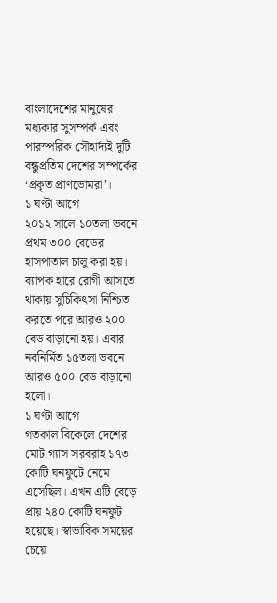বাংলাদেশের মানুষের মধ্যকার সুসম্পর্ক এবং পারস্পরিক সৌহার্দ্যই দুটি বন্ধুপ্রতিম দেশের সম্পর্কের ‘প্রকৃত প্রাণভোমরা’।
১ ঘণ্টা আগে
২০১২ সালে ১০তলা ভবনে প্রথম ৩০০ বেডের হাসপাতাল চালু করা হয়। ব্যাপক হারে রোগী আসতে থাকায় সুচিকিৎসা নিশ্চিত করতে পরে আরও ২০০ বেড বাড়ানো হয়। এবার নবনির্মিত ১৫তলা ভবনে আরও ৫০০ বেড বাড়ানো হলো।
১ ঘণ্টা আগে
গতকাল বিকেলে দেশের মোট গ্যাস সরবরাহ ১৭৩ কোটি ঘনফুটে নেমে এসেছিল। এখন এটি বেড়ে প্রায় ২৪০ কোটি ঘনফুট হয়েছে। স্বাভাবিক সময়ের চেয়ে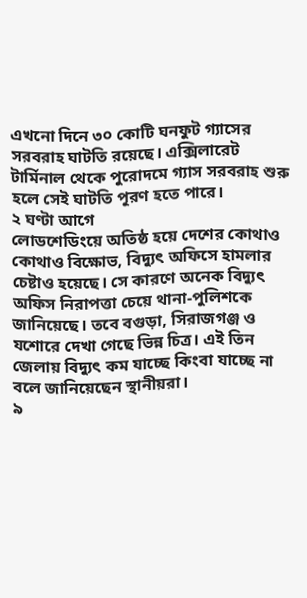এখনো দিনে ৩০ কোটি ঘনফুট গ্যাসের সরবরাহ ঘাটতি রয়েছে। এক্সিলারেট টার্মিনাল থেকে পুরোদমে গ্যাস সরবরাহ শুরু হলে সেই ঘাটতি পূরণ হতে পারে।
২ ঘণ্টা আগে
লোডশেডিংয়ে অতিষ্ঠ হয়ে দেশের কোথাও কোথাও বিক্ষোভ, বিদ্যুৎ অফিসে হামলার চেষ্টাও হয়েছে। সে কারণে অনেক বিদ্যুৎ অফিস নিরাপত্তা চেয়ে থানা-পুলিশকে জানিয়েছে। তবে বগুড়া, সিরাজগঞ্জ ও যশোরে দেখা গেছে ভিন্ন চিত্র। এই তিন জেলায় বিদ্যুৎ কম যাচ্ছে কিংবা যাচ্ছে না বলে জানিয়েছেন স্থানীয়রা।
৯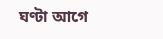ঘণ্টা আগে